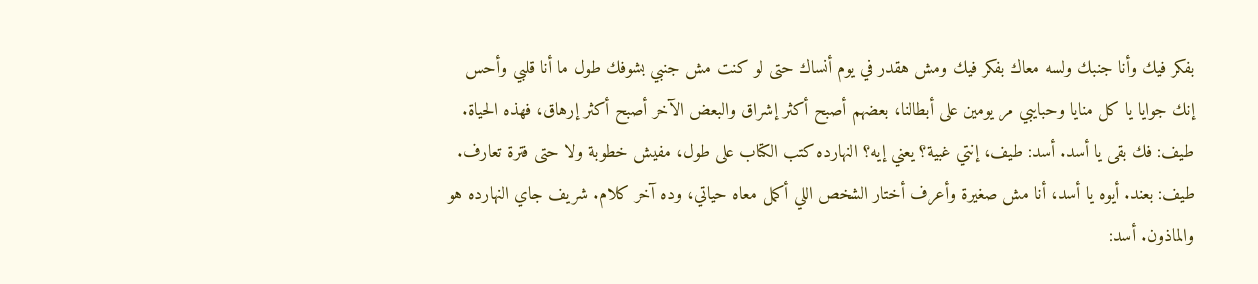بفكر فيك وأنا جنبك ولسه معاك بفكر فيك ومش هقدر في يوم أنساك حتى لو كنت مش جنبي بشوفك طول ما أنا قلبي وأحس إنك جوايا يا كل منايا وحبايبي مر يومين على أبطالنا، بعضهم أصبح أكثر إشراق والبعض الآخر أصبح أكثر إرهاق، فهذه الحياة. طيف: فك بقى يا أسد. أسد: طيف، إنتي غبية؟ يعني إيه؟ النهارده كتب الكتاب على طول، مفيش خطوبة ولا حتى فترة تعارف.
طيف: بعند. أيوه يا أسد، أنا مش صغيرة وأعرف أختار الشخص اللي أكمل معاه حياتي، وده آخر كلام. شريف جاي النهارده هو والماذون. أسد: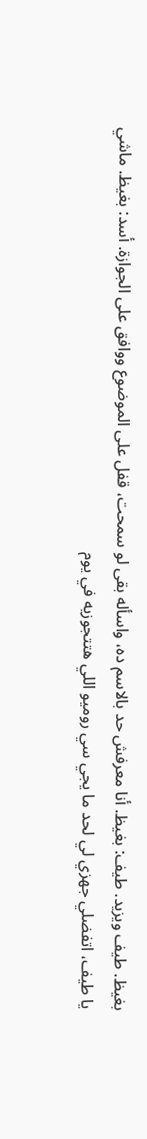بغيظ. طيف ويزيد. طيف: بغيظ. أنا معرفش حد بالاسم ده، واسأله بقى لو سمحت، قفل على الموضوع ووافق على الجوازة. أسد: بغيظ. ماشي يا طيف، اتفضلي جهزي لي لحد ما يجي سي روميو اللي هتتجوزيه في يوم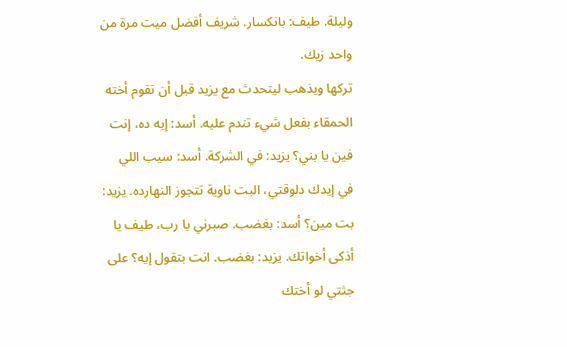وليلة. طيف: بانكسار. شريف أفضل ميت مرة من واحد زيك.
تركها ويذهب ليتحدث مع يزيد قبل أن تقوم أخته الحمقاء بفعل شيء تندم عليه. أسد: إيه ده، إنت فين يا بني؟ يزيد: في الشركة. أسد: سيب اللي في إيدك دلوقتي، البت ناوية تتجوز النهارده. يزيد: بت مين؟ أسد: بغضب. صبرني يا رب، طيف يا أذكى أخواتك. يزيد: بغضب. انت بتقول إيه؟ على جثتي لو أختك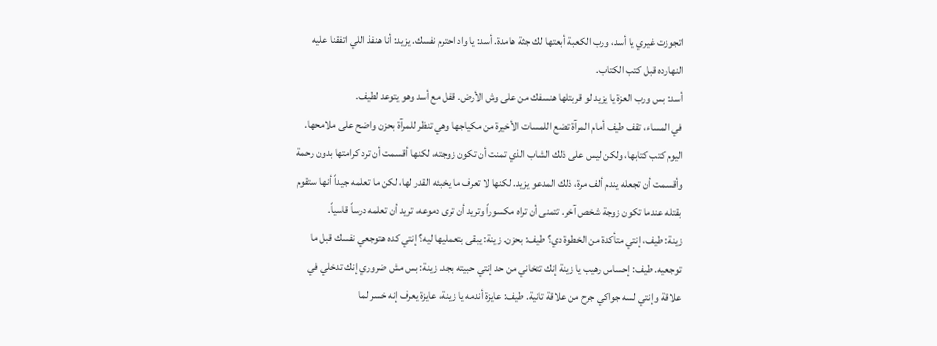اتجوزت غيري يا أسد، ورب الكعبة أبعتها لك جثة هامدة. أسد: يا واد احترم نفسك. يزيد: أنا هنفذ اللي اتفقنا عليه النهارده قبل كتب الكتاب.
أسد: بس ورب العزة يا يزيد لو قربتلها هنسفك من على وش الأرض. قفل مع أسد وهو يتوعد لطيف.
في المساء، تقف طيف أمام المرآة تضع اللمسات الأخيرة من مكياجها وهي تنظر للمرآة بحزن واضح على ملامحها. اليوم كتب كتابها، ولكن ليس على ذلك الشاب الذي تمنت أن تكون زوجته، لكنها أقسمت أن ترد كرامتها بدون رحمة وأقسمت أن تجعله يندم ألف مرة، ذلك المدعو يزيد. لكنها لا تعرف ما يخبئه القدر لها، لكن ما تعلمه جيداً أنها ستقوم بقتله عندما تكون زوجة شخص آخر. تتمنى أن تراه مكسوراً وتريد أن ترى دموعه، تريد أن تعلمه درساً قاسياً.
زينة: طيف، إنتي متأكدة من الخطوة دي؟ طيف: بحزن. زينة: يبقى بتعمليها ليه؟ إنتي كده هتوجعي نفسك قبل ما توجعيه. طيف: إحساس رهيب يا زينة إنك تتخاني من حد إنتي حبيته بجد. زينة: بس مش ضروري إنك تدخلي في علاقة وإنتي لسه جواكي جرح من علاقة تانية. طيف: عايزة أندمه يا زينة، عايزة يعرف إنه خسر لما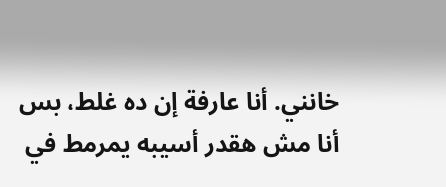خانني. أنا عارفة إن ده غلط، بس أنا مش هقدر أسيبه يمرمط في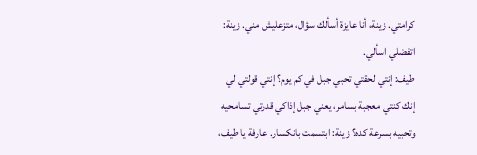كرامتي. زينة، أنا عايزة أسألك سؤال، متزعليش مني. زينة: اتفضلي اسألي.
طيف: إنتي لحقتي تحبي جبل في كم يوم؟ إنتي قولتي لي إنك كنتي معجبة بسامر، يعني جبل إذاكي قدرتي تسامحيه وتحبيه بسرعة كده؟ زينة: ابتسمت بانكسار. عارفة يا طيف،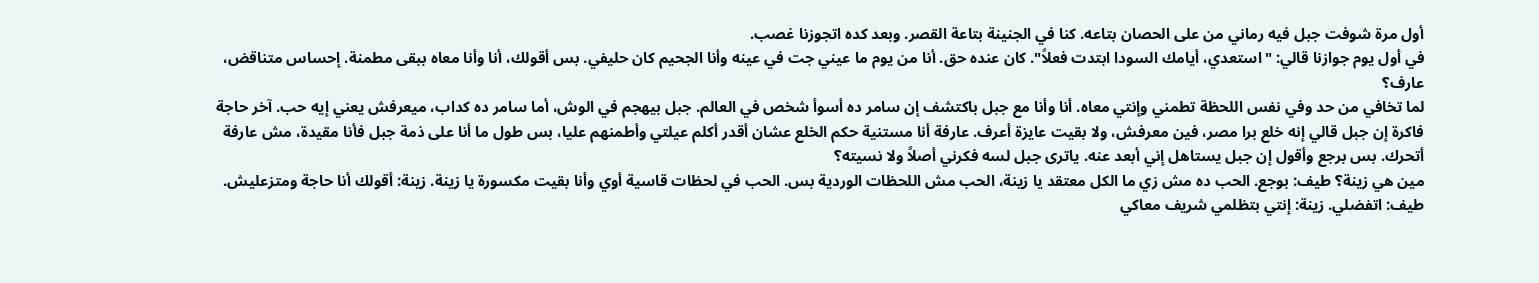أول مرة شوفت جبل فيه رماني من على الحصان بتاعه. كنا في الجنينة بتاعة القصر. وبعد كده اتجوزنا غصب.
في أول يوم جوازنا قالي: "استعدي، أيامك السودا ابتدت فعلاً". كان عنده حق. أنا من يوم ما عيني جت في عينه وأنا الجحيم كان حليفي. بس أقولك، أنا وأنا معاه ببقى مطمنة. إحساس متناقض، عارف؟
لما تخافي من حد وفي نفس اللحظة تطمني وإنتي معاه. أنا وأنا مع جبل باكتشف إن سامر ده أسوأ شخص في العالم. جبل بيهجم في الوش، أما سامر ده كداب، ميعرفش يعني إيه حب. آخر حاجة فاكرة إن جبل قالي إنه خلع برا مصر، فين معرفش، ولا بقيت عايزة أعرف. عارفة أنا مستنية حكم الخلع عشان أقدر أكلم عيلتي وأطمنهم عليا، بس طول ما أنا على ذمة جبل فأنا مقيدة، مش عارفة أتحرك. بس برجع وأقول إن جبل يستاهل إني أبعد عنه. ياترى جبل لسه فكرني أصلاً ولا نسيته؟
مين هي زينة؟ طيف: بوجع. الحب ده مش زي ما الكل معتقد يا زينة، الحب مش اللحظات الوردية بس. الحب في لحظات قاسية أوي وأنا بقيت مكسورة يا زينة. زينة: أقولك أنا حاجة ومتزعليش. طيف: اتفضلي. زينة: إنتي بتظلمي شريف معاكي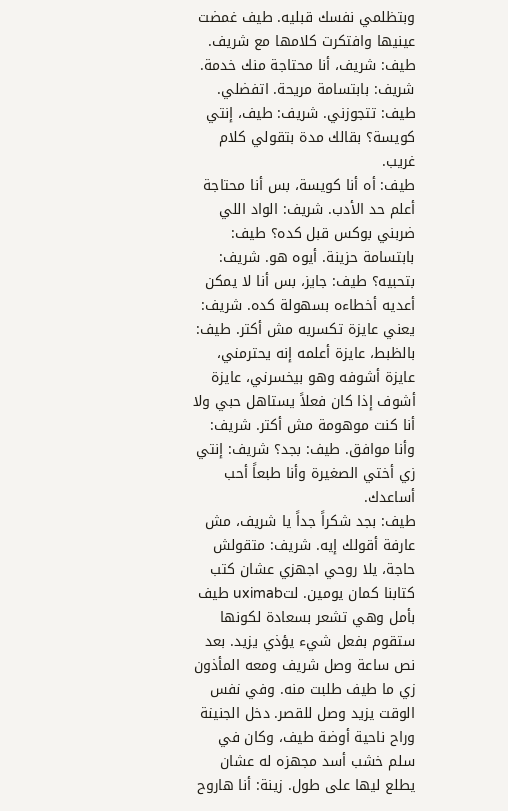وبتظلمي نفسك قبليه. طيف غمضت عينيها وافتكرت كلامها مع شريف. طيف: شريف، أنا محتاجة منك خدمة. شريف: بابتسامة مريحة. اتفضلي. طيف: تتجوزني. شريف: طيف، إنتي كويسة؟ بقالك مدة بتقولي كلام غريب.
طيف: أه أنا كويسة، بس أنا محتاجة أعلم حد الأدب. شريف: الواد اللي ضربني بوكس قبل كده؟ طيف: بابتسامة حزينة. أيوه هو. شريف: بتحبيه؟ طيف: جايز، بس أنا لا يمكن أعديه أخطاءه بسهولة كده. شريف: يعني عايزة تكسريه مش أكتر. طيف: بالظبط، عايزة أعلمه إنه يحترمني، عايزة أشوفه وهو بيخسرني، عايزة أشوف إذا كان فعلاً يستاهل حبي ولا أنا كنت موهومة مش أكتر. شريف: وأنا موافق. طيف: بجد؟ شريف: إنتي زي أختي الصغيرة وأنا طبعاً أحب أساعدك.
طيف: بجد شكراً جداً يا شريف، مش عارفة أقولك إيه. شريف: متقولش حاجة، يلا روحي اجهزي عشان كتب كتابنا كمان يومين. لتuximab طيف بأمل وهي تشعر بسعادة لكونها ستقوم بفعل شيء يؤذي يزيد. بعد نص ساعة وصل شريف ومعه المأذون زي ما طيف طلبت منه. وفي نفس الوقت يزيد وصل للقصر. دخل الجنينة وراح ناحية أوضة طيف، وكان في سلم خشب أسد مجهزه له عشان يطلع ليها على طول. زينة: أنا هاروح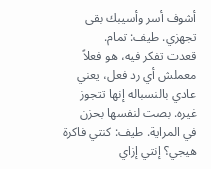أشوف أسر وأسيبك بقى تجهزي. طيف: تمام.
قعدت تفكر فيه، هو فعلاً معملش أي رد فعل، يعني عادي بالنسباله إنها تتجوز غيره. بصت لنفسها بحزن في المراية. طيف: كنتي فاكرة هيجي؟ إنتي إزاي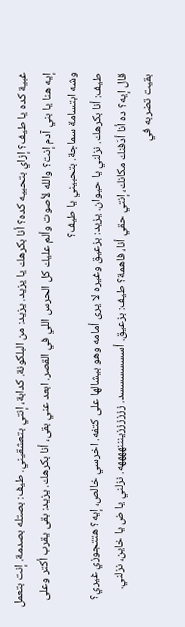غبية كده يا طيف؟ إزاي بتحبيه كده؟ أنا بكرهك يا يزيد. يزيد: من البلكونة. كدابة، إنتي بتعشقيني. طيف: بصتله بصدمة. إنت بتعمل إيه هنا يا بني آدم إنت؟ والله لأصوت وألم عليك كل الحرس اللي في القصر. ابعد عني بقى، أنا بكرهك. يزيد: بقى يقرب أكتر وعلى وشه ابتسامة سماجة. بتحبيني يا طيف؟
طيف: أنا بكرهك. نزلني يا حيوان. يزيد: بزعيق وغيره لا يرى أمامه وهو بيشالها على كتفه. اخرسي خالص، إيه؟ هتتجوزي غيري؟ قال إيه؟ ده أنا أدَفنك مكانك، إنتي حقي أنا، فاهمة؟ طيف: بزعيق. أسسسسسسد. ززززززينننههههه. نزلني يا ض يا خاين، نزلني. بقيت تضربه في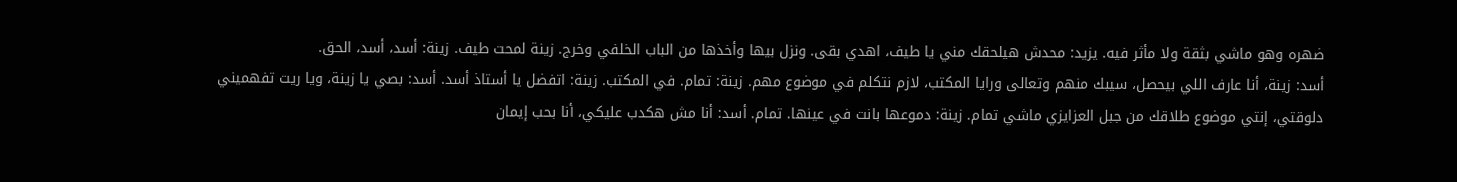ضهره وهو ماشي بثقة ولا مأثر فيه. يزيد: محدش هيلحقك مني يا طيف، اهدي بقى. ونزل بيها وأخذها من الباب الخلفي وخرج. زينة لمحت طيف. زينة: أسد، أسد، الحق.
أسد: زينة، أنا عارف اللي بيحصل، سيبك منهم وتعالى ورايا المكتب، لازم نتكلم في موضوع مهم. زينة: تمام. في المكتب. زينة: اتفضل يا أستاذ أسد. أسد: بصي يا زينة، ويا ريت تفهميني دلوقتي، إنتي موضوع طلاقك من جبل العزايزي ماشي تمام. زينة: دموعها بانت في عينها. تمام. أسد: أنا مش هكدب عليكي، أنا بحب إيمان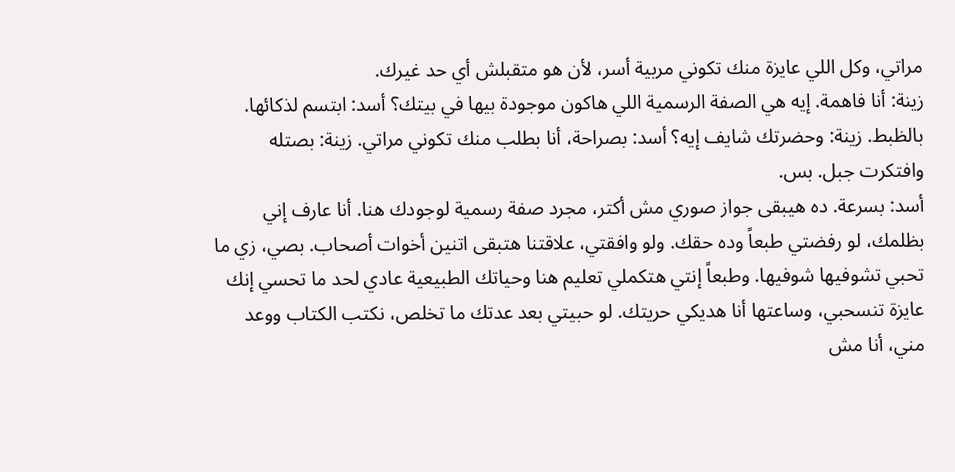مراتي، وكل اللي عايزة منك تكوني مربية أسر، لأن هو متقبلش أي حد غيرك.
زينة: أنا فاهمة. إيه هي الصفة الرسمية اللي هاكون موجودة بيها في بيتك؟ أسد: ابتسم لذكائها. بالظبط. زينة: وحضرتك شايف إيه؟ أسد: بصراحة، أنا بطلب منك تكوني مراتي. زينة: بصتله وافتكرت جبل. بس.
أسد: بسرعة. ده هيبقى جواز صوري مش أكتر، مجرد صفة رسمية لوجودك هنا. أنا عارف إني بظلمك، لو رفضتي طبعاً وده حقك. ولو وافقتي، علاقتنا هتبقى اتنين أخوات أصحاب. بصي، زي ما تحبي تشوفيها شوفيها. وطبعاً إنتي هتكملي تعليم هنا وحياتك الطبيعية عادي لحد ما تحسي إنك عايزة تنسحبي، وساعتها أنا هديكي حريتك. لو حبيتي بعد عدتك ما تخلص، نكتب الكتاب ووعد مني، أنا مش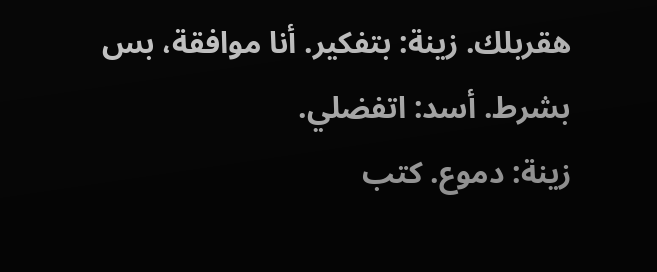هقربلك. زينة: بتفكير. أنا موافقة، بس بشرط. أسد: اتفضلي.
زينة: دموع. كتب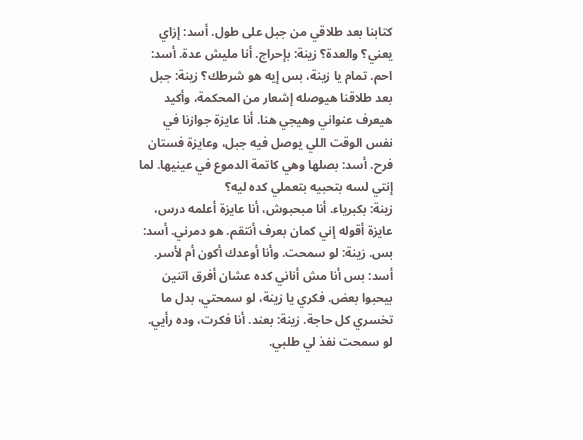كتابنا بعد طلاقي من جبل على طول. أسد: إزاي يعني؟ والعدة؟ زينة: بإحراج. أنا مليش عدة. أسد: احم. تمام يا زينة، بس إيه هو شرطك؟ زينة: جبل بعد طلاقنا هيوصله إشعار من المحكمة، وأكيد هيعرف عنواني وهيجي هنا. أنا عايزة جوازنا في نفس الوقت اللي يوصل فيه جبل، وعايزة فستان فرح. أسد: بصلها وهي كاتمة الدموع في عينيها. لما إنتي لسه بتحبيه بتعملي كده ليه؟
زينة: بكبرياء. أنا مبحبوش، أنا عايزة أعلمه درس، عايزة أقوله إني كمان بعرف أنتقم. هو دمرني. أسد: بس. زينة: لو سمحت. وأنا أوعدك أكون أم لأسر. أسد: بس أنا مش أناني كده عشان أفرق اتنين بيحبوا بعض. فكري يا زينة، لو سمحتي، بدل ما تخسري كل حاجة. زينة: بعند. أنا فكرت، وده رأيي. لو سمحت نفذ لي طلبي.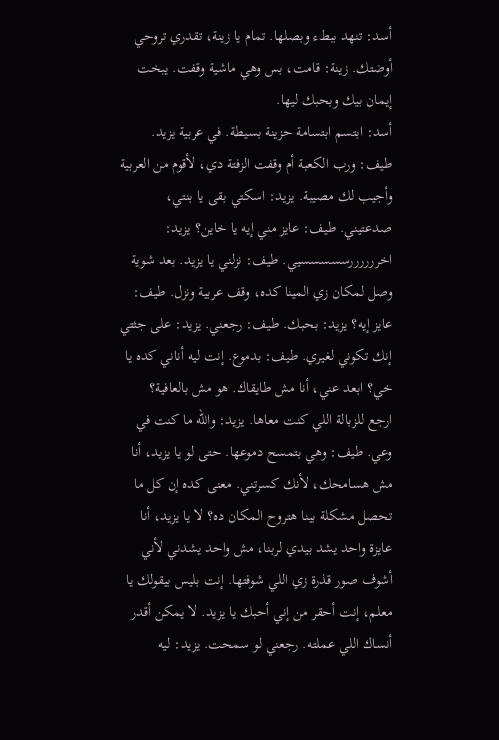أسد: تنهد ببطء وبصلها. تمام يا زينة، تقدري تروحي أوضتك. زينة: قامت، بس وهي ماشية وقفت. يبخت إيمان بيك وبحبك ليها.
أسد: ابتسم ابتسامة حزينة بسيطة. في عربية يزيد. طيف: ورب الكعبة أم وقفت الزفتة دي، لأقوم من العربية وأجيب لك مصيبة. يزيد: اسكتي بقى يا بنتي، صدعتيني. طيف: عايز مني إيه يا خاين؟ يزيد: اخررررررسسسسسيي. طيف: نزلني يا يزيد. بعد شوية وصل لمكان زي المينا كده، وقف عربية ونزل. طيف: عايز إيه؟ يزيد: بحبك. طيف: رجعني. يزيد: على جثتي إنك تكوني لغيري. طيف: بدموع. إنت ليه أناني كده يا خي؟ ابعد عني، أنا مش طايقاك. هو مش بالعافية؟
ارجع للزبالة اللي كنت معاها. يزيد: والله ما كنت في وعي. طيف: وهي بتمسح دموعها. حتى لو يا يزيد، أنا مش هسامحك، لأنك كسرتني. معنى كده إن كل ما تحصل مشكلة بينا هتروح المكان ده؟ لا يا يزيد، أنا عايزة واحد يشد بيدي لربنا، مش واحد يشدني لأني أشوف صور قذرة زي اللي شوفتها. إنت بليس بيقولك يا معلم، إنت أحقر من إني أحبك يا يزيد. لا يمكن أقدر أنساك اللي عملته. رجعني لو سمحت. يزيد: ليه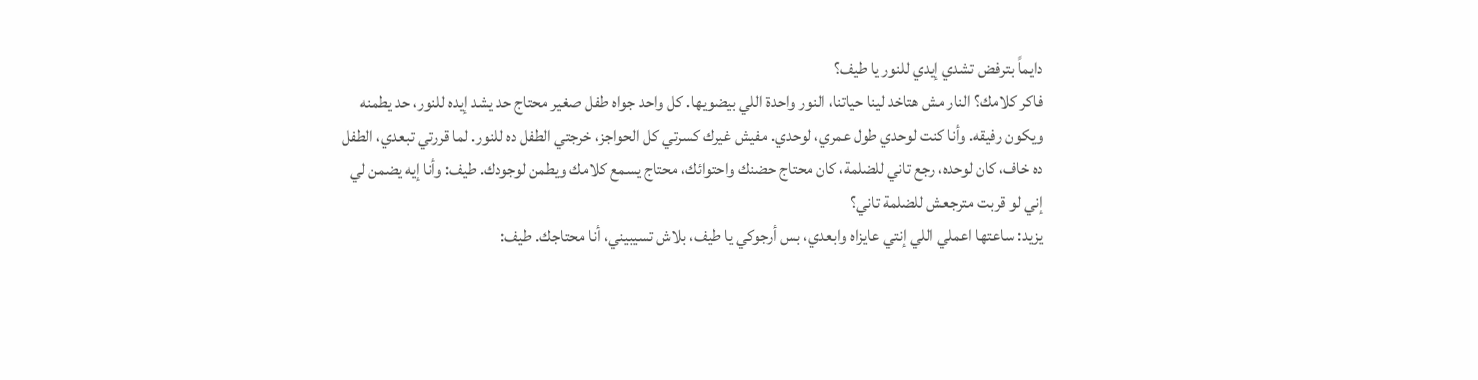دايماً بترفض تشدي إيدي للنور يا طيف؟
فاكر كلامك؟ النار مش هتاخد لينا حياتنا، النور واحدة اللي بيضويها. كل واحد جواه طفل صغير محتاج حد يشد إيده للنور، حد يطمنه ويكون رفيقه. وأنا كنت لوحدي طول عمري، لوحدي. مفيش غيرك كسرتي كل الحواجز، خرجتي الطفل ده للنور. لما قررتي تبعدي، الطفل ده خاف، كان لوحده، رجع تاني للضلمة، كان محتاج حضنك واحتوائك، محتاج يسمع كلامك ويطمن لوجودك. طيف: وأنا إيه يضمن لي إني لو قربت مترجعش للضلمة تاني؟
يزيد: ساعتها اعملي اللي إنتي عايزاه وابعدي، بس أرجوكي يا طيف، بلاش تسيبيني، أنا محتاجك. طيف: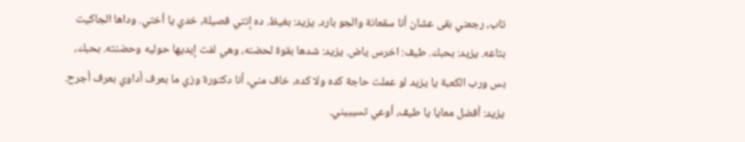تاب، رجعني بقى عشان أنا سقعانة والجو بارد. يزيد: بغيظ. ده إنتي فصيلة، خدي يا أختي. وداها الجاكيت بتاعه. يزيد: بحبك. طيف: اخرس ياض. يزيد: شدها بقوة لحضنه، وهي لفت إيديها حوليه وحضنته. بحبك، بس ورب الكعبة يا يزيد لو عملت حاجة كده ولا كده، خاف مني، أنا دكتورة وزي ما بعرف أداوي بعرف أجرح. يزيد: أفضل معايا يا طيف، أوعي تسيبيني.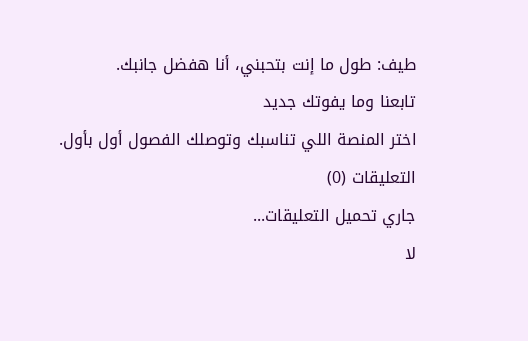طيف: طول ما إنت بتحبني، أنا هفضل جانبك.
تابعنا وما يفوتك جديد
اختر المنصة اللي تناسبك وتوصلك الفصول أول بأول.
التعليقات (0)
جاري تحميل التعليقات...
لا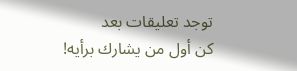توجد تعليقات بعد
كن أول من يشارك برأيه!